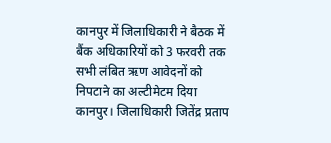कानपुर में जिलाधिकारी ने बैठक में बैंक अधिकारियों को 3 फरवरी तक सभी लंबित ऋण आवेदनों को निपटाने का अल्टीमेटम दिया
कानपुर। जिलाधिकारी जितेंद्र प्रताप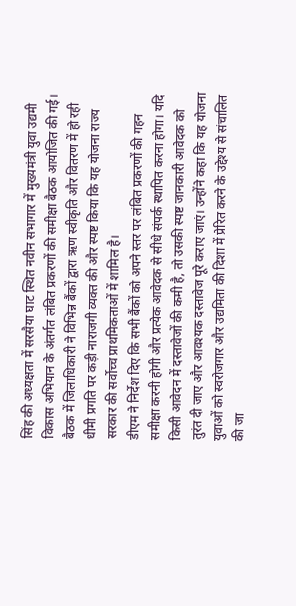सिंह की अध्यक्षता में सरसैया घाट स्थित नवीन सभागार में मुख्यमंत्री युवा उद्यमी विकास अभियान के अंतर्गत लंबित प्रकरणों की समीक्षा बैठक आयोजित की गई। बैठक में जिलाधिकारी ने विभिन्न बैंकों द्वारा ऋण स्वीकृति और वितरण में हो रही धीमी प्रगति पर कड़ी नाराजगी व्यक्त की और स्पष्ट किया कि यह योजना राज्य सरकार की सर्वोच्च प्राथमिकताओं में शामिल है।
डीएम ने निर्देश दिए कि सभी बैंकों को अपने स्तर पर लंबित प्रकरणों की गहन समीक्षा करनी होगी और प्रत्येक आवेदक से सीधे संपर्क स्थापित करना होगा। यदि किसी आवेदन में दस्तावेजों की कमी है, तो उसकी स्पष्ट जानकारी आवेदक को तुरंत दी जाए और आवश्यक दस्तावेज पूरे कराए जाएं। उन्होंने कहा कि यह योजना युवाओं को स्वरोजगार और उद्यमिता की दिशा में प्रेरित करने के उद्देश्य से संचालित की जा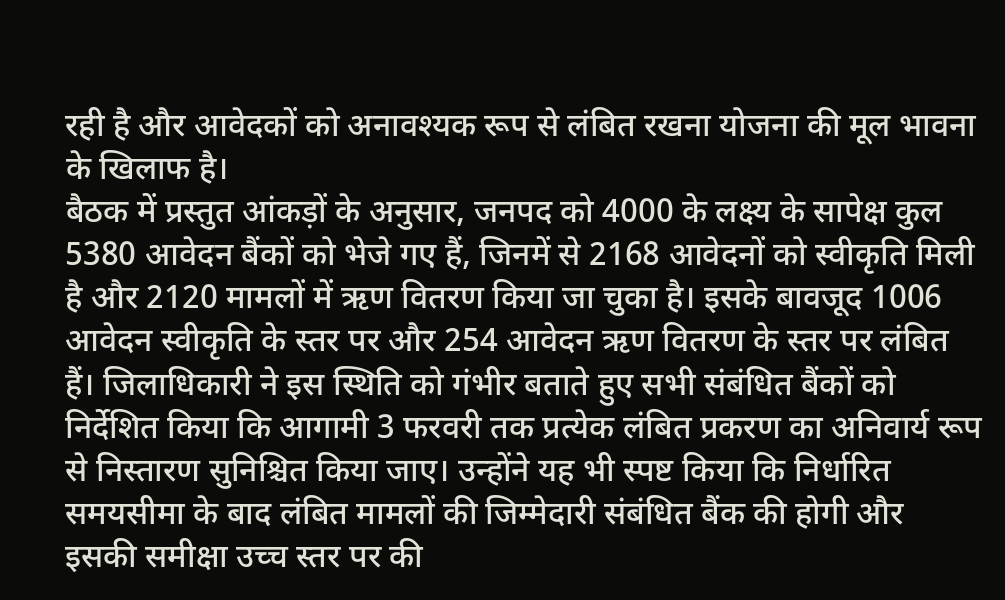रही है और आवेदकों को अनावश्यक रूप से लंबित रखना योजना की मूल भावना के खिलाफ है।
बैठक में प्रस्तुत आंकड़ों के अनुसार, जनपद को 4000 के लक्ष्य के सापेक्ष कुल 5380 आवेदन बैंकों को भेजे गए हैं, जिनमें से 2168 आवेदनों को स्वीकृति मिली है और 2120 मामलों में ऋण वितरण किया जा चुका है। इसके बावजूद 1006 आवेदन स्वीकृति के स्तर पर और 254 आवेदन ऋण वितरण के स्तर पर लंबित हैं। जिलाधिकारी ने इस स्थिति को गंभीर बताते हुए सभी संबंधित बैंकों को निर्देशित किया कि आगामी 3 फरवरी तक प्रत्येक लंबित प्रकरण का अनिवार्य रूप से निस्तारण सुनिश्चित किया जाए। उन्होंने यह भी स्पष्ट किया कि निर्धारित समयसीमा के बाद लंबित मामलों की जिम्मेदारी संबंधित बैंक की होगी और इसकी समीक्षा उच्च स्तर पर की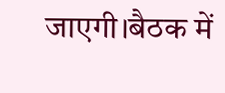जाएगी।बैठक में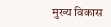मुख्य विकास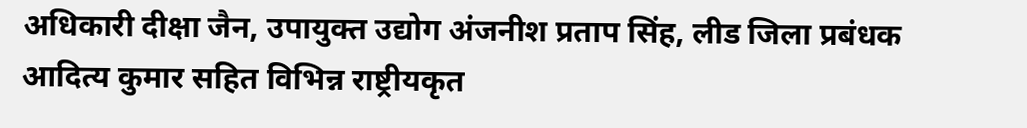अधिकारी दीक्षा जैन, उपायुक्त उद्योग अंजनीश प्रताप सिंह, लीड जिला प्रबंधक आदित्य कुमार सहित विभिन्न राष्ट्रीयकृत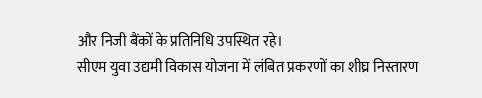और निजी बैंकों के प्रतिनिधि उपस्थित रहे।
सीएम युवा उद्यमी विकास योजना में लंबित प्रकरणों का शीघ्र निस्तारण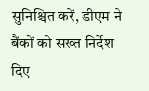सुनिश्चित करें, डीएम ने बैंकों को सख्त निर्देश दिए